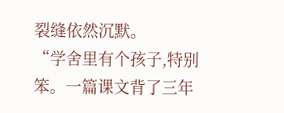裂缝依然沉默。
“学舍里有个孩子,特别笨。一篇课文背了三年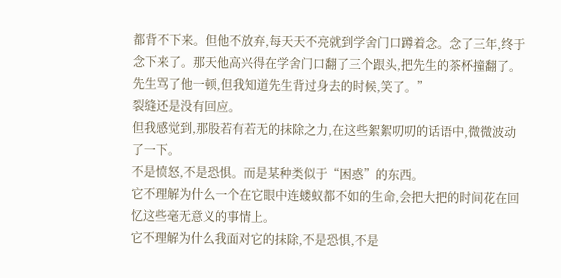都背不下来。但他不放弃,每天天不亮就到学舍门口蹲着念。念了三年,终于念下来了。那天他高兴得在学舍门口翻了三个跟头,把先生的茶杯撞翻了。先生骂了他一顿,但我知道先生背过身去的时候,笑了。”
裂缝还是没有回应。
但我感觉到,那股若有若无的抹除之力,在这些絮絮叨叨的话语中,微微波动了一下。
不是愤怒,不是恐惧。而是某种类似于“困惑”的东西。
它不理解为什么一个在它眼中连蝼蚁都不如的生命,会把大把的时间花在回忆这些毫无意义的事情上。
它不理解为什么我面对它的抹除,不是恐惧,不是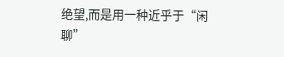绝望,而是用一种近乎于“闲聊”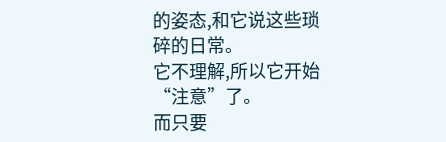的姿态,和它说这些琐碎的日常。
它不理解,所以它开始“注意”了。
而只要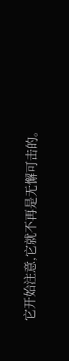它开始注意,它就不再是无懈可击的。